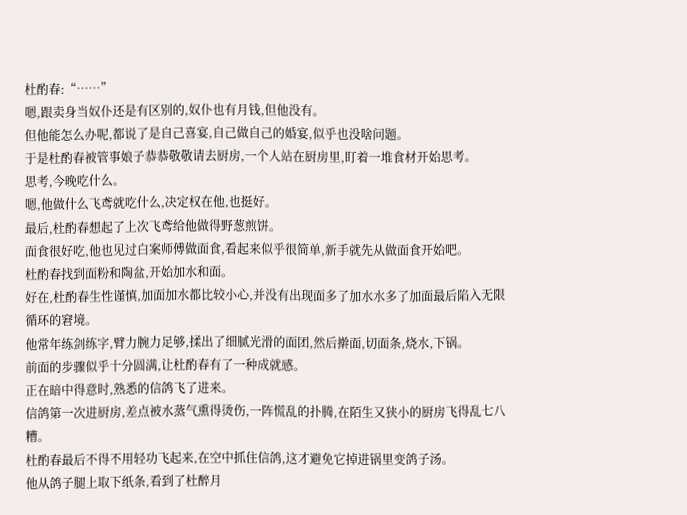杜酌春:“……”
嗯,跟卖身当奴仆还是有区别的,奴仆也有月钱,但他没有。
但他能怎么办呢,都说了是自己喜宴,自己做自己的婚宴,似乎也没啥问题。
于是杜酌春被管事娘子恭恭敬敬请去厨房,一个人站在厨房里,盯着一堆食材开始思考。
思考,今晚吃什么。
嗯,他做什么飞鸢就吃什么,决定权在他,也挺好。
最后,杜酌春想起了上次飞鸢给他做得野葱煎饼。
面食很好吃,他也见过白案师傅做面食,看起来似乎很简单,新手就先从做面食开始吧。
杜酌春找到面粉和陶盆,开始加水和面。
好在,杜酌春生性谨慎,加面加水都比较小心,并没有出现面多了加水水多了加面最后陷入无限循环的窘境。
他常年练剑练字,臂力腕力足够,揉出了细腻光滑的面团,然后擀面,切面条,烧水,下锅。
前面的步骤似乎十分圆满,让杜酌春有了一种成就感。
正在暗中得意时,熟悉的信鸽飞了进来。
信鸽第一次进厨房,差点被水蒸气熏得烫伤,一阵慌乱的扑腾,在陌生又狭小的厨房飞得乱七八糟。
杜酌春最后不得不用轻功飞起来,在空中抓住信鸽,这才避免它掉进锅里变鸽子汤。
他从鸽子腿上取下纸条,看到了杜醉月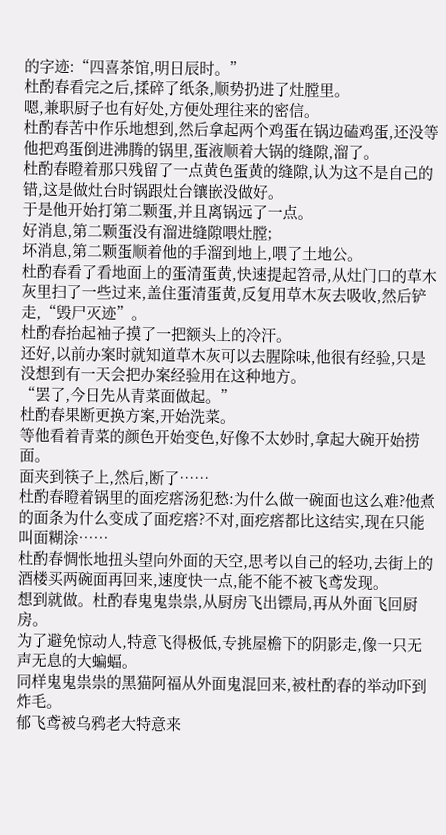的字迹:“四喜茶馆,明日辰时。”
杜酌春看完之后,揉碎了纸条,顺势扔进了灶膛里。
嗯,兼职厨子也有好处,方便处理往来的密信。
杜酌春苦中作乐地想到,然后拿起两个鸡蛋在锅边磕鸡蛋,还没等他把鸡蛋倒进沸腾的锅里,蛋液顺着大锅的缝隙,溜了。
杜酌春瞪着那只残留了一点黄色蛋黄的缝隙,认为这不是自己的错,这是做灶台时锅跟灶台镶嵌没做好。
于是他开始打第二颗蛋,并且离锅远了一点。
好消息,第二颗蛋没有溜进缝隙喂灶膛;
坏消息,第二颗蛋顺着他的手溜到地上,喂了土地公。
杜酌春看了看地面上的蛋清蛋黄,快速提起笤帚,从灶门口的草木灰里扫了一些过来,盖住蛋清蛋黄,反复用草木灰去吸收,然后铲走,“毁尸灭迹”。
杜酌春抬起袖子摸了一把额头上的冷汗。
还好,以前办案时就知道草木灰可以去腥除味,他很有经验,只是没想到有一天会把办案经验用在这种地方。
“罢了,今日先从青菜面做起。”
杜酌春果断更换方案,开始洗菜。
等他看着青菜的颜色开始变色,好像不太妙时,拿起大碗开始捞面。
面夹到筷子上,然后,断了……
杜酌春瞪着锅里的面疙瘩汤犯愁:为什么做一碗面也这么难?他煮的面条为什么变成了面疙瘩?不对,面疙瘩都比这结实,现在只能叫面糊涂……
杜酌春惆怅地扭头望向外面的天空,思考以自己的轻功,去街上的酒楼买两碗面再回来,速度快一点,能不能不被飞鸢发现。
想到就做。杜酌春鬼鬼祟祟,从厨房飞出镖局,再从外面飞回厨房。
为了避免惊动人,特意飞得极低,专挑屋檐下的阴影走,像一只无声无息的大蝙蝠。
同样鬼鬼祟祟的黑猫阿福从外面鬼混回来,被杜酌春的举动吓到炸毛。
郁飞鸢被乌鸦老大特意来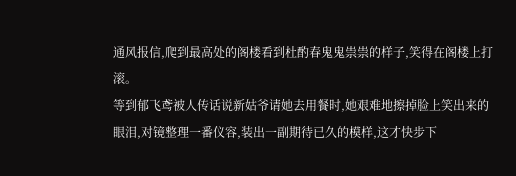通风报信,爬到最高处的阁楼看到杜酌春鬼鬼祟祟的样子,笑得在阁楼上打滚。
等到郁飞鸢被人传话说新姑爷请她去用餐时,她艰难地擦掉脸上笑出来的眼泪,对镜整理一番仪容,装出一副期待已久的模样,这才快步下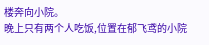楼奔向小院。
晚上只有两个人吃饭,位置在郁飞鸢的小院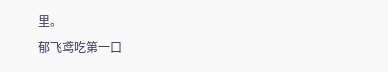里。
郁飞鸢吃第一口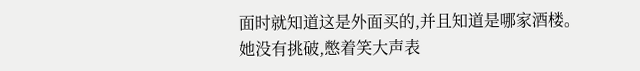面时就知道这是外面买的,并且知道是哪家酒楼。
她没有挑破,憋着笑大声表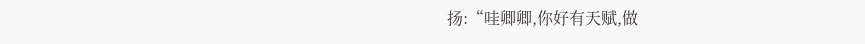扬:“哇卿卿,你好有天赋,做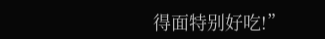得面特别好吃!”